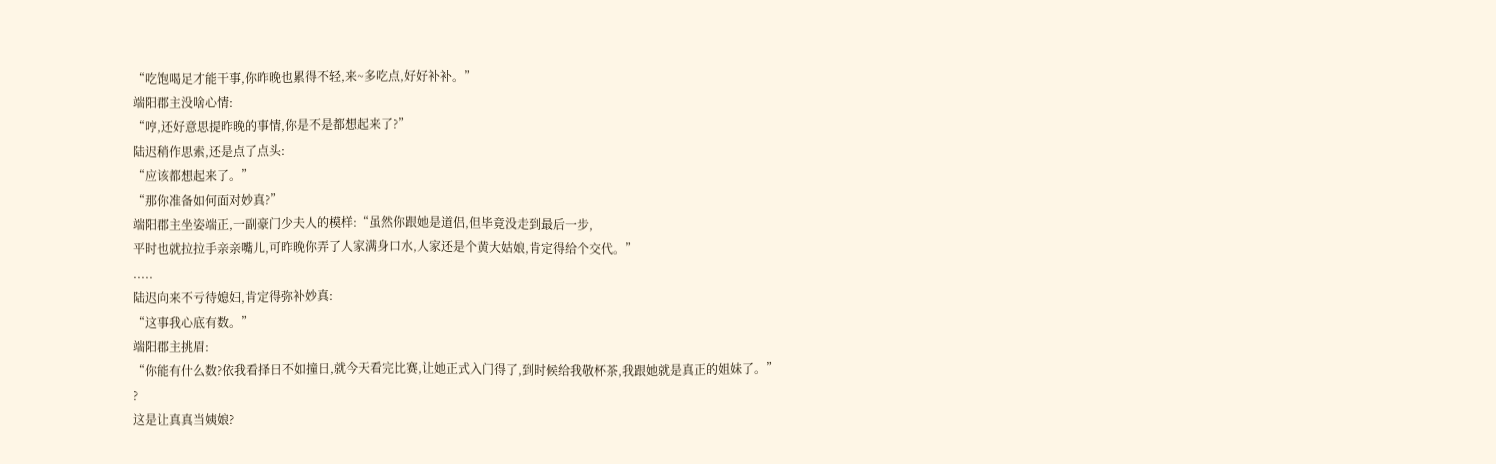“吃饱喝足才能干事,你昨晚也累得不轻,来~多吃点,好好补补。”
端阳郡主没啥心情:
“哼,还好意思提昨晚的事情,你是不是都想起来了?”
陆迟稍作思索,还是点了点头:
“应该都想起来了。”
“那你准备如何面对妙真?”
端阳郡主坐姿端正,一副豪门少夫人的模样:“虽然你跟她是道侣,但毕竟没走到最后一步,
平时也就拉拉手亲亲嘴儿,可昨晚你弄了人家满身口水,人家还是个黄大姑娘,肯定得给个交代。”
.....
陆迟向来不亏待媳妇,肯定得弥补妙真:
“这事我心底有数。”
端阳郡主挑眉:
“你能有什么数?依我看择日不如撞日,就今天看完比赛,让她正式入门得了,到时候给我敬杯茶,我跟她就是真正的姐妹了。”
?
这是让真真当姨娘?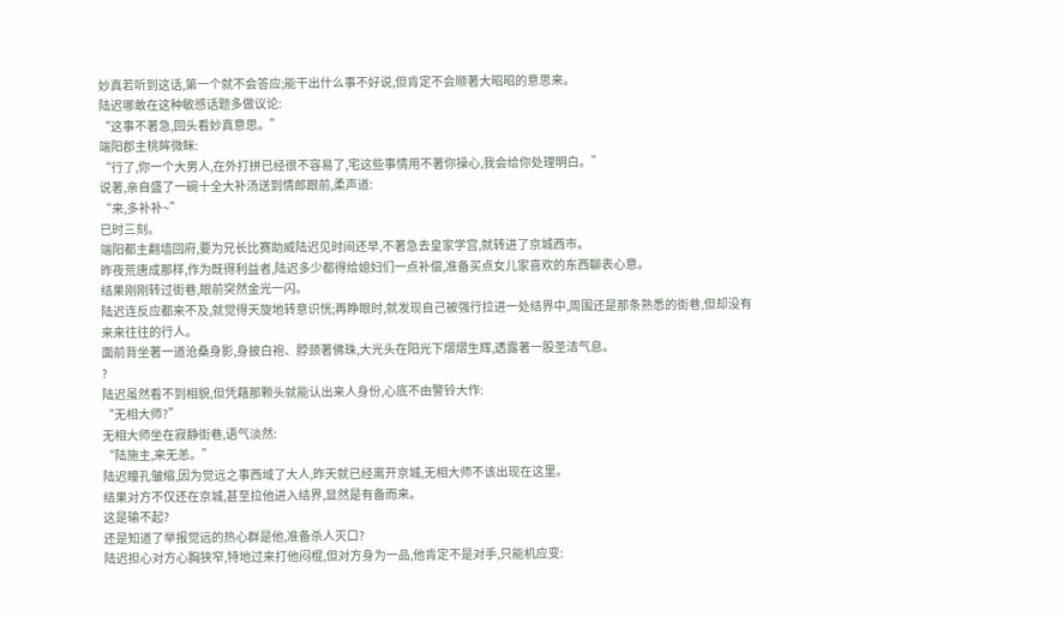妙真若听到这话,第一个就不会答应;能干出什么事不好说,但肯定不会顺著大昭昭的意思来。
陆迟哪敢在这种敏感话题多做议论:
“这事不著急,回头看妙真意思。”
端阳郡主桃眸微眯:
“行了,你一个大男人,在外打拼已经很不容易了,宅这些事情用不著你操心,我会给你处理明白。”
说著,亲自盛了一碗十全大补汤送到情郎跟前,柔声道:
“来,多补补~”
已时三刻。
端阳都主翻墙回府,要为兄长比赛助威陆迟见时间还早,不著急去皇家学宫,就转进了京城西市。
昨夜荒唐成那样,作为既得利益者,陆迟多少都得给媳妇们一点补偿,准备买点女儿家喜欢的东西聊表心意。
结果刚刚转过街巷,眼前突然金光一闪。
陆迟连反应都来不及,就觉得天旋地转意识恍;再睁眼时,就发现自己被强行拉进一处结界中,周围还是那条熟悉的街巷,但却没有来来往往的行人。
面前背坐著一道沧桑身影,身披白袍、脖颈著佛珠,大光头在阳光下熠熠生辉,透露著一股圣洁气息。
?
陆迟虽然看不到相貌,但凭藉那颗头就能认出来人身份,心底不由警铃大作:
“无相大师?”
无相大师坐在寂静街巷,语气淡然:
“陆施主,来无恙。”
陆迟瞳孔皱缩,因为觉远之事西域了大人,昨天就已经离开京城,无相大师不该出现在这里。
结果对方不仅还在京城,甚至拉他进入结界,显然是有备而来。
这是输不起?
还是知道了举报觉远的热心群是他,准备杀人灭口?
陆迟担心对方心胸狭窄,特地过来打他闷棍,但对方身为一品,他肯定不是对手,只能机应变: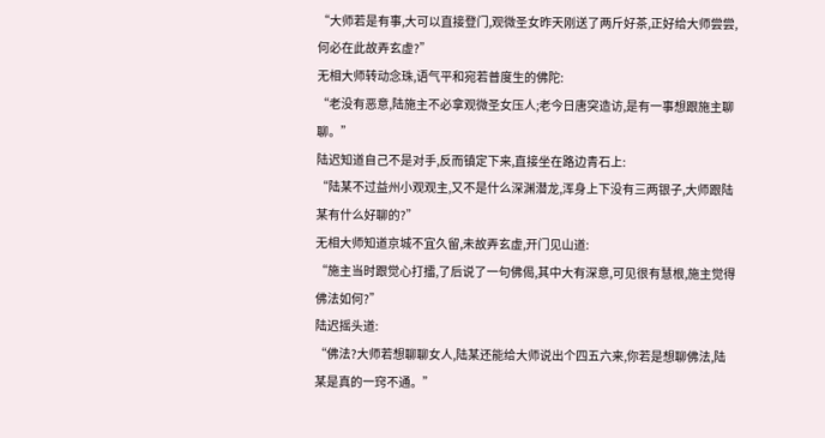“大师若是有事,大可以直接登门,观微圣女昨天刚送了两斤好茶,正好给大师尝尝,何必在此故弄玄虚?”
无相大师转动念珠,语气平和宛若普度生的佛陀:
“老没有恶意,陆施主不必拿观微圣女压人;老今日唐突造访,是有一事想跟施主聊聊。”
陆迟知道自己不是对手,反而镇定下来,直接坐在路边青石上:
“陆某不过益州小观观主,又不是什么深渊潜龙,浑身上下没有三两银子,大师跟陆某有什么好聊的?”
无相大师知道京城不宜久留,未故弄玄虚,开门见山道:
“施主当时跟觉心打擂,了后说了一句佛偈,其中大有深意,可见很有慧根,施主觉得佛法如何?”
陆迟摇头道:
“佛法?大师若想聊聊女人,陆某还能给大师说出个四五六来,你若是想聊佛法,陆某是真的一窍不通。”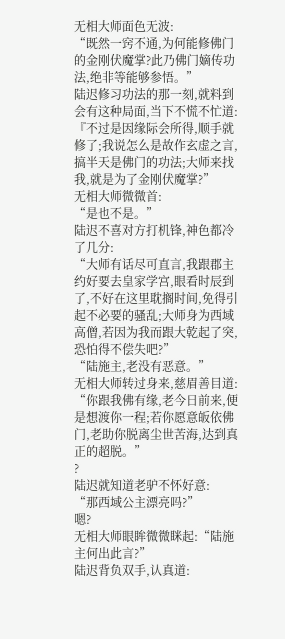无相大师面色无波:
“既然一窍不通,为何能修佛门的金刚伏魔掌?此乃佛门嫡传功法,绝非等能够参悟。”
陆迟修习功法的那一刻,就料到会有这种局面,当下不慌不忙道:
『不过是因缘际会所得,顺手就修了;我说怎么是故作玄虚之言,搞半天是佛门的功法;大师来找我,就是为了金刚伏魔掌?”
无相大师微微首:
“是也不是。”
陆迟不喜对方打机锋,神色都冷了几分:
“大师有话尽可直言,我跟郡主约好要去皇家学宫,眼看时辰到了,不好在这里耽搁时间,免得引起不必要的骚乱;大师身为西域高僧,若因为我而跟大乾起了突,恐怕得不偿失吧?”
“陆施主,老没有恶意。”
无相大师转过身来,慈眉善目道:
“你跟我佛有缘,老今日前来,便是想渡你一程;若你愿意皈依佛门,老助你脱离尘世苦海,达到真正的超脱。”
?
陆迟就知道老驴不怀好意:
“那西域公主漂亮吗?”
嗯?
无相大师眼眸微微眯起:“陆施主何出此言?”
陆迟背负双手,认真道: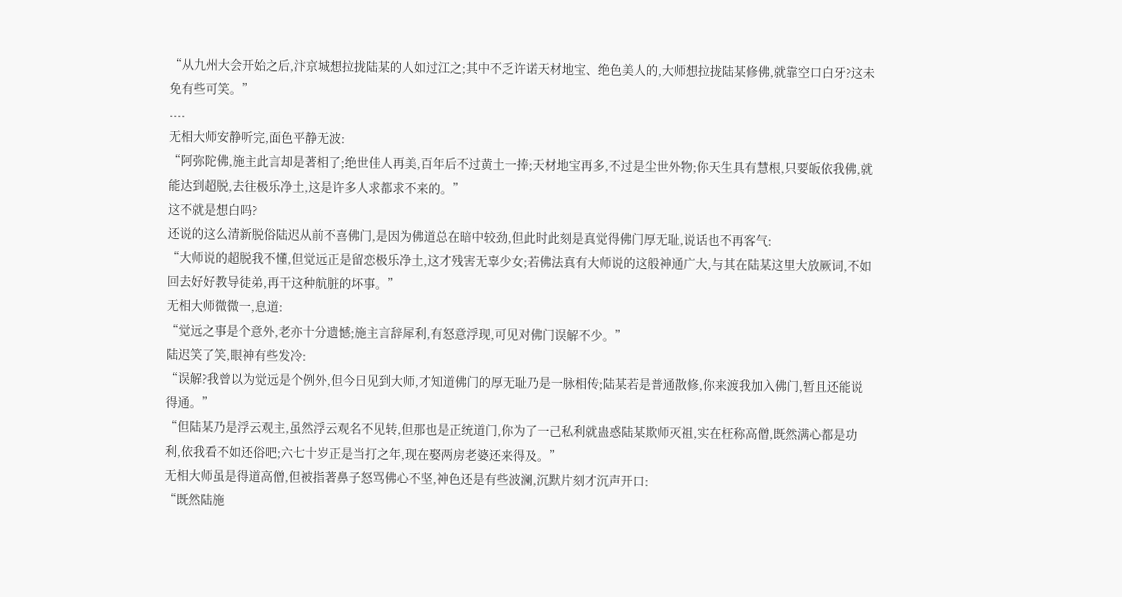“从九州大会开始之后,汴京城想拉拢陆某的人如过江之;其中不乏许诺天材地宝、绝色美人的,大师想拉拢陆某修佛,就靠空口白牙?这未免有些可笑。”
....
无相大师安静听完,面色平静无波:
“阿弥陀佛,施主此言却是著相了;绝世佳人再美,百年后不过黄土一捧;天材地宝再多,不过是尘世外物;你天生具有慧根,只要皈依我佛,就能达到超脱,去往极乐净土,这是许多人求都求不来的。”
这不就是想白吗?
还说的这么清新脱俗陆迟从前不喜佛门,是因为佛道总在暗中较劲,但此时此刻是真觉得佛门厚无耻,说话也不再客气:
“大师说的超脱我不懂,但觉远正是留恋极乐净土,这才残害无辜少女;若佛法真有大师说的这般神通广大,与其在陆某这里大放厥词,不如回去好好教导徒弟,再干这种航脏的坏事。”
无相大师微微一,息道:
“觉远之事是个意外,老亦十分遗憾;施主言辞犀利,有怒意浮现,可见对佛门误解不少。”
陆迟笑了笑,眼神有些发冷:
“误解?我曾以为觉远是个例外,但今日见到大师,才知道佛门的厚无耻乃是一脉相传;陆某若是普通散修,你来渡我加入佛门,暂且还能说得通。”
“但陆某乃是浮云观主,虽然浮云观名不见转,但那也是正统道门,你为了一己私利就蛊惑陆某欺师灭祖,实在枉称高僧,既然满心都是功利,依我看不如还俗吧;六七十岁正是当打之年,现在娶两房老婆还来得及。”
无相大师虽是得道高僧,但被指著鼻子怒骂佛心不坚,神色还是有些波澜,沉默片刻才沉声开口:
“既然陆施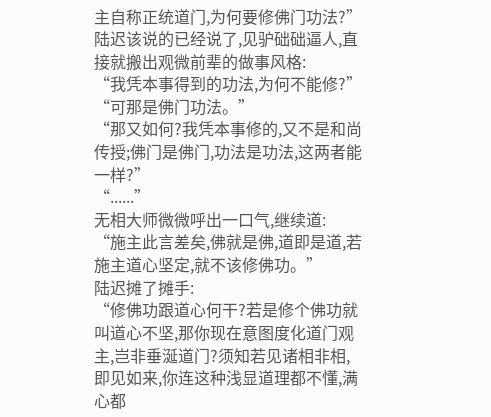主自称正统道门,为何要修佛门功法?”
陆迟该说的已经说了,见驴础础逼人,直接就搬出观微前辈的做事风格:
“我凭本事得到的功法,为何不能修?”
“可那是佛门功法。”
“那又如何?我凭本事修的,又不是和尚传授;佛门是佛门,功法是功法,这两者能一样?”
“......”
无相大师微微呼出一口气,继续道:
“施主此言差矣,佛就是佛,道即是道,若施主道心坚定,就不该修佛功。”
陆迟摊了摊手:
“修佛功跟道心何干?若是修个佛功就叫道心不坚,那你现在意图度化道门观主,岂非垂涎道门?须知若见诸相非相,即见如来,你连这种浅显道理都不懂,满心都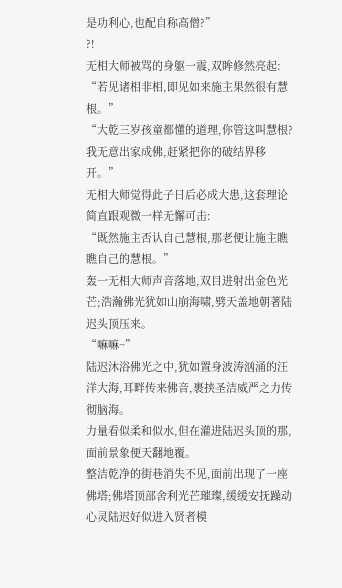是功利心,也配自称高僧?”
?!
无相大师被骂的身躯一震,双眸修然亮起:
“若见诸相非相,即见如来施主果然很有慧根。”
“大乾三岁孩童都懂的道理,你管这叫慧根?我无意出家成佛,赶紧把你的破结界移开。”
无相大师觉得此子日后必成大患,这套理论简直跟观微一样无懈可击:
“既然施主否认自己慧根,那老便让施主瞧瞧自己的慧根。”
轰一无相大师声音落地,双目进射出金色光芒;浩瀚佛光犹如山崩海啸,劈天盖地朝著陆迟头顶压来。
“嘛嘛~”
陆迟沐浴佛光之中,犹如置身波涛汹涌的汪洋大海,耳畔传来佛音,裹挟圣洁威严之力传彻脑海。
力量看似柔和似水,但在灌进陆迟头顶的那,面前景象便天翻地覆。
整洁乾净的街巷消失不见,面前出现了一座佛塔;佛塔顶部舍利光芒璀璨,缓缓安抚躁动心灵陆迟好似进入贤者模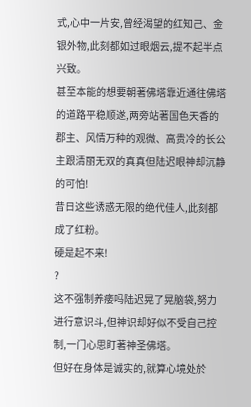式,心中一片安,曾经渴望的红知己、金银外物,此刻都如过眼烟云,提不起半点兴致。
甚至本能的想要朝著佛塔靠近通往佛塔的道路平稳顺遂,两旁站著国色天香的郡主、风情万种的观微、高贵冷的长公主跟清丽无双的真真但陆迟眼神却沉静的可怕!
昔日这些诱惑无限的绝代佳人,此刻都成了红粉。
硬是起不来!
?
这不强制养痿吗陆迟晃了晃脑袋,努力进行意识斗,但神识却好似不受自己控制,一门心思盯著神圣佛塔。
但好在身体是诚实的,就算心境处於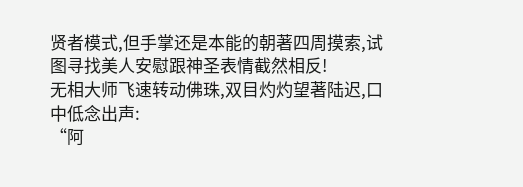贤者模式,但手掌还是本能的朝著四周摸索,试图寻找美人安慰跟神圣表情截然相反!
无相大师飞速转动佛珠,双目灼灼望著陆迟,口中低念出声:
“阿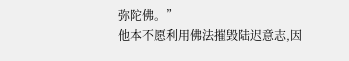弥陀佛。”
他本不愿利用佛法摧毁陆迟意志,因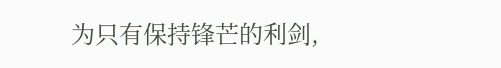为只有保持锋芒的利剑,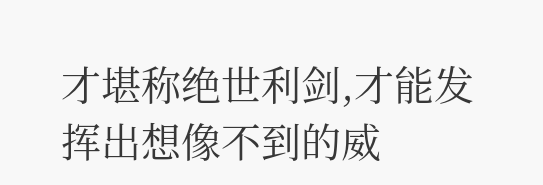才堪称绝世利剑,才能发挥出想像不到的威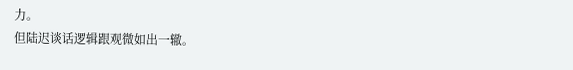力。
但陆迟谈话逻辑跟观微如出一辙。